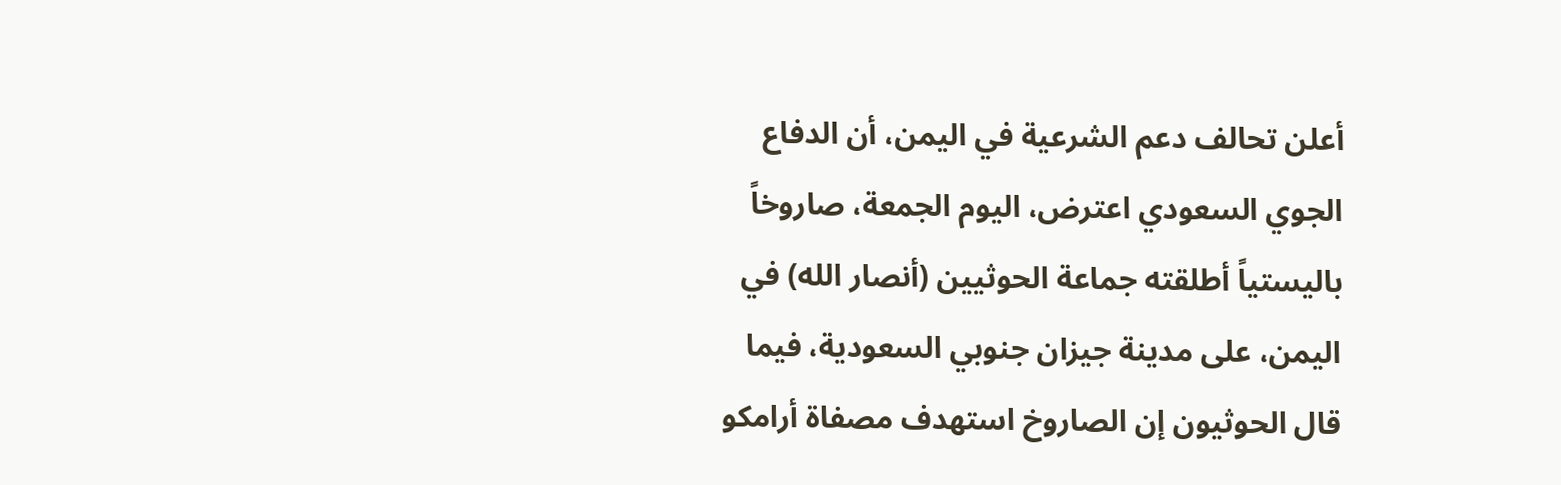أعلن تحالف دعم الشرعية في اليمن، أن الدفاع الجوي السعودي اعترض، اليوم الجمعة، صاروخاً باليستياً أطلقته جماعة الحوثيين (أنصار الله) في اليمن، على مدينة جيزان جنوبي السعودية، فيما قال الحوثيون إن الصاروخ استهدف مصفاة أرامكو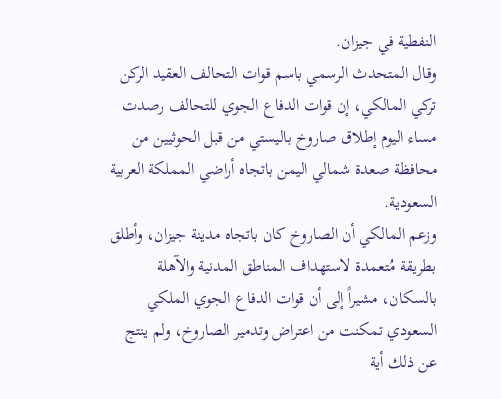النفطية في جيزان.
وقال المتحدث الرسمي باسم قوات التحالف العقيد الركن تركي المالكي، إن قوات الدفاع الجوي للتحالف رصدت مساء اليوم إطلاق صاروخ باليستي من قبل الحوثيين من محافظة صعدة شمالي اليمن باتجاه أراضي المملكة العربية السعودية.
وزعم المالكي أن الصاروخ كان باتجاه مدينة جيزان، وأطلق بطريقة مُتعمدة لاستهداف المناطق المدنية والآهلة بالسكان، مشيراً إلى أن قوات الدفاع الجوي الملكي السعودي تمكنت من اعتراض وتدمير الصاروخ، ولم ينتج عن ذلك أية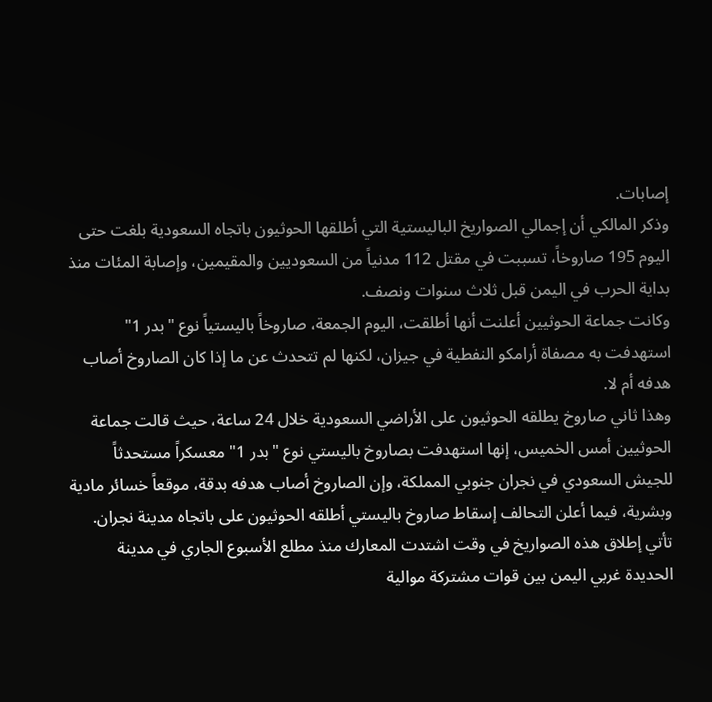إصابات.
وذكر المالكي أن إجمالي الصواريخ الباليستية التي أطلقها الحوثيون باتجاه السعودية بلغت حتى اليوم 195 صاروخاً، تسببت في مقتل 112 مدنياً من السعوديين والمقيمين، وإصابة المئات منذ بداية الحرب في اليمن قبل ثلاث سنوات ونصف.
وكانت جماعة الحوثيين أعلنت أنها أطلقت، اليوم الجمعة، صاروخاً باليستياً نوع "بدر 1" استهدفت به مصفاة أرامكو النفطية في جيزان، لكنها لم تتحدث عن ما إذا كان الصاروخ أصاب هدفه أم لا.
وهذا ثاني صاروخ يطلقه الحوثيون على الأراضي السعودية خلال 24 ساعة، حيث قالت جماعة الحوثيين أمس الخميس، إنها استهدفت بصاروخ باليستي نوع "بدر 1" معسكراً مستحدثاً للجيش السعودي في نجران جنوبي المملكة، وإن الصاروخ أصاب هدفه بدقة، موقعاً خسائر مادية وبشرية، فيما أعلن التحالف إسقاط صاروخ باليستي أطلقه الحوثيون على باتجاه مدينة نجران.
تأتي إطلاق هذه الصواريخ في وقت اشتدت المعارك منذ مطلع الأسبوع الجاري في مدينة الحديدة غربي اليمن بين قوات مشتركة موالية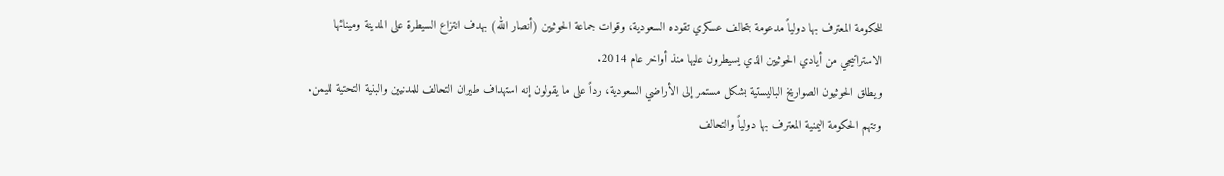للحكومة المعترف بها دولياً مدعومة بتحالف عسكري تقوده السعودية، وقوات جماعة الحوثيين (أنصار الله) بهدف انتزاع السيطرة على المدينة ومينائها الاستراتيجي من أيادي الحوثيين الذي يسيطرون عليها منذ أواخر عام 2014.
ويطلق الحوثيون الصواريخ الباليستية بشكل مستمر إلى الأراضي السعودية، رداً على ما يقولون إنه استهداف طيران التحالف للمدنيين والبنية التحتية لليمن.
وتتهم الحكومة اليمنية المعترف بها دولياً والتحالف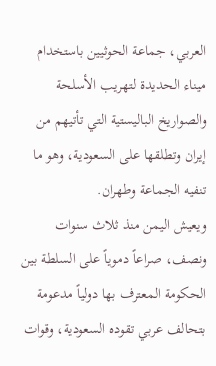العربي، جماعة الحوثيين باستخدام ميناء الحديدة لتهريب الأسلحة والصواريخ الباليستية التي تأتيهم من إيران وتطلقها على السعودية، وهو ما تنفيه الجماعة وطهران.
ويعيش اليمن منذ ثلاث سنوات ونصف، صراعاً دموياً على السلطة بين الحكومة المعترف بها دولياً مدعومة بتحالف عربي تقوده السعودية، وقوات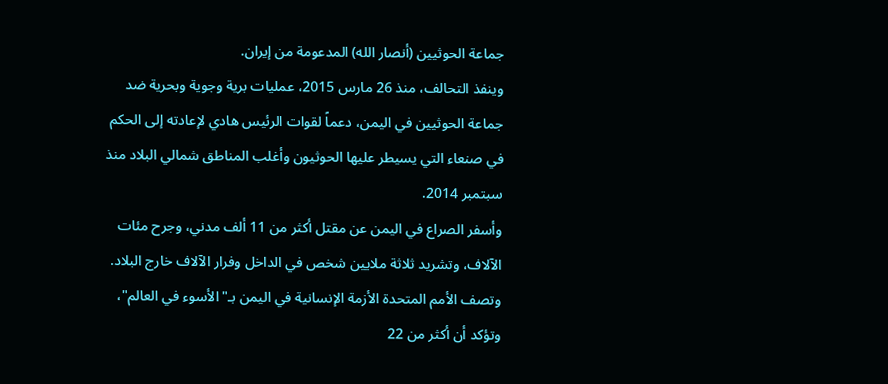جماعة الحوثيين (أنصار الله) المدعومة من إيران.
وينفذ التحالف، منذ 26 مارس 2015، عمليات برية وجوية وبحرية ضد جماعة الحوثيين في اليمن، دعماً لقوات الرئيس هادي لإعادته إلى الحكم في صنعاء التي يسيطر عليها الحوثيون وأغلب المناطق شمالي البلاد منذ سبتمبر 2014.
وأسفر الصراع في اليمن عن مقتل أكثر من 11 ألف مدني، وجرح مئات الآلاف، وتشريد ثلاثة ملايين شخص في الداخل وفرار الآلاف خارج البلاد.
وتصف الأمم المتحدة الأزمة الإنسانية في اليمن بـ"الأسوء في العالم"، وتؤكد أن أكثر من 22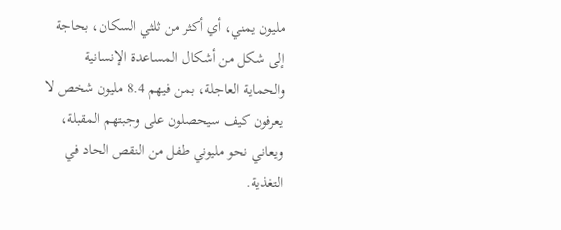مليون يمني، أي أكثر من ثلثي السكان، بحاجة إلى شكل من أشكال المساعدة الإنسانية والحماية العاجلة، بمن فيهم 8.4 مليون شخص لا يعرفون كيف سيحصلون على وجبتهم المقبلة، ويعاني نحو مليوني طفل من النقص الحاد في التغذية.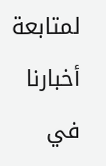لمتابعة أخبارنا في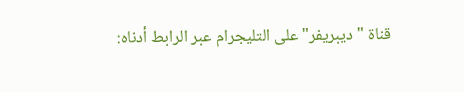قناة "ديبريفر" على التليجرام عبر الرابط أدناه: